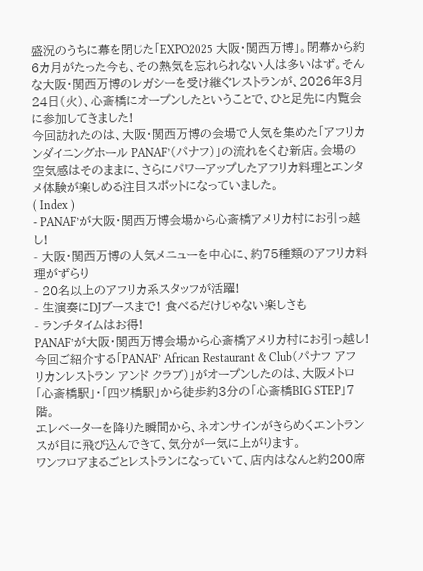盛況のうちに幕を閉じた「EXPO2025 大阪・関西万博」。閉幕から約6カ月がたった今も、その熱気を忘れられない人は多いはず。そんな大阪・関西万博のレガシーを受け継ぐレストランが、2026年3月24日(火)、心斎橋にオープンしたということで、ひと足先に内覧会に参加してきました!
今回訪れたのは、大阪・関西万博の会場で人気を集めた「アフリカンダイニングホール PANAF’(パナフ)」の流れをくむ新店。会場の空気感はそのままに、さらにパワーアップしたアフリカ料理とエンタメ体験が楽しめる注目スポットになっていました。
( Index )
- PANAF’が大阪・関西万博会場から心斎橋アメリカ村にお引っ越し!
- 大阪・関西万博の人気メニューを中心に、約75種類のアフリカ料理がずらり
- 20名以上のアフリカ系スタッフが活躍!
- 生演奏にDJブースまで! 食べるだけじゃない楽しさも
- ランチタイムはお得!
PANAF’が大阪・関西万博会場から心斎橋アメリカ村にお引っ越し!
今回ご紹介する「PANAF’ African Restaurant & Club(パナフ アフリカンレストラン アンド クラブ)」がオープンしたのは、大阪メトロ「心斎橋駅」・「四ツ橋駅」から徒歩約3分の「心斎橋BIG STEP」7階。
エレベーターを降りた瞬間から、ネオンサインがきらめくエントランスが目に飛び込んできて、気分が一気に上がります。
ワンフロアまるごとレストランになっていて、店内はなんと約200席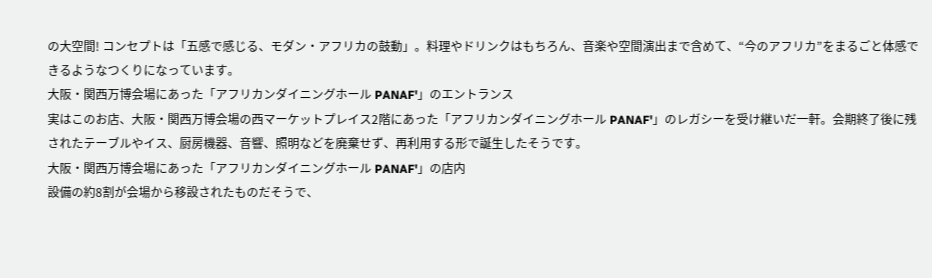の大空間! コンセプトは「五感で感じる、モダン・アフリカの鼓動」。料理やドリンクはもちろん、音楽や空間演出まで含めて、“今のアフリカ”をまるごと体感できるようなつくりになっています。
大阪・関西万博会場にあった「アフリカンダイニングホール PANAF'」のエントランス
実はこのお店、大阪・関西万博会場の西マーケットプレイス2階にあった「アフリカンダイニングホール PANAF'」のレガシーを受け継いだ一軒。会期終了後に残されたテーブルやイス、厨房機器、音響、照明などを廃棄せず、再利用する形で誕生したそうです。
大阪・関西万博会場にあった「アフリカンダイニングホール PANAF'」の店内
設備の約8割が会場から移設されたものだそうで、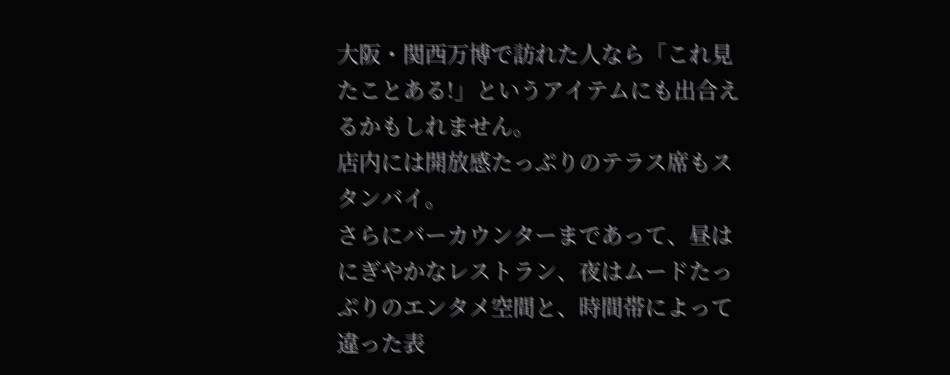大阪・関西万博で訪れた人なら「これ見たことある!」というアイテムにも出合えるかもしれません。
店内には開放感たっぷりのテラス席もスタンバイ。
さらにバーカウンターまであって、昼はにぎやかなレストラン、夜はムードたっぷりのエンタメ空間と、時間帯によって違った表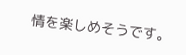情を楽しめそうです。